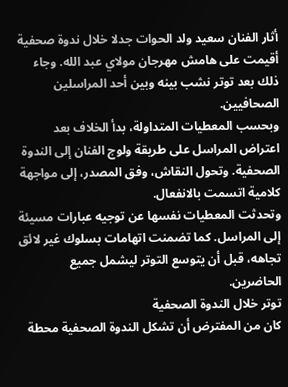أثار الفنان سعيد ولد الحوات جدلا خلال ندوة صحفية أقيمت على هامش مهرجان مولاي عبد الله. وجاء ذلك بعد توتر نشب بينه وبين أحد المراسلين الصحافيين.
وبحسب المعطيات المتداولة، بدأ الخلاف بعد اعتراض المراسل على طريقة ولوج الفنان إلى الندوة الصحفية. وتحول النقاش، وفق المصدر، إلى مواجهة كلامية اتسمت بالانفعال.
وتحدثت المعطيات نفسها عن توجيه عبارات مسيئة إلى المراسل. كما تضمنت اتهامات بسلوك غير لائق تجاهه، قبل أن يتوسع التوتر ليشمل جميع الحاضرين.
توتر خلال الندوة الصحفية
كان من المفترض أن تشكل الندوة الصحفية محطة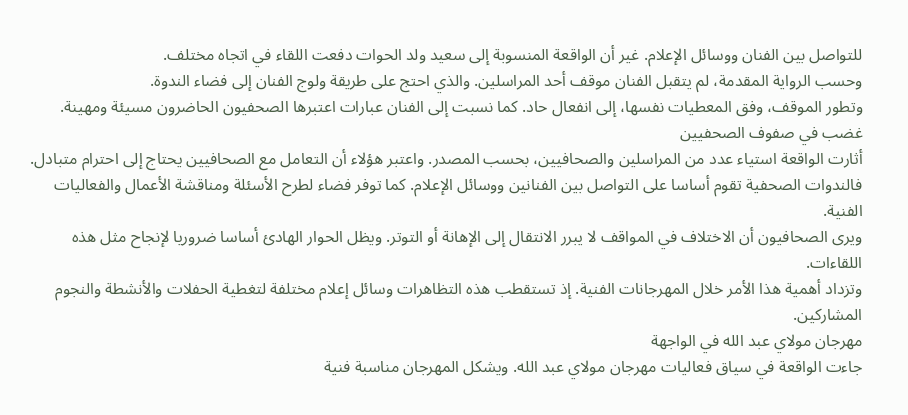للتواصل بين الفنان ووسائل الإعلام. غير أن الواقعة المنسوبة إلى سعيد ولد الحوات دفعت اللقاء في اتجاه مختلف.
وحسب الرواية المقدمة، لم يتقبل الفنان موقف أحد المراسلين. والذي احتج على طريقة ولوج الفنان إلى فضاء الندوة.
وتطور الموقف، وفق المعطيات نفسها، إلى انفعال حاد. كما نسبت إلى الفنان عبارات اعتبرها الصحفيون الحاضرون مسيئة ومهينة.
غضب في صفوف الصحفيين
أثارت الواقعة استياء عدد من المراسلين والصحافيين، بحسب المصدر. واعتبر هؤلاء أن التعامل مع الصحافيين يحتاج إلى احترام متبادل.
فالندوات الصحفية تقوم أساسا على التواصل بين الفنانين ووسائل الإعلام. كما توفر فضاء لطرح الأسئلة ومناقشة الأعمال والفعاليات الفنية.
ويرى الصحافيون أن الاختلاف في المواقف لا يبرر الانتقال إلى الإهانة أو التوتر. ويظل الحوار الهادئ أساسا ضروريا لإنجاح مثل هذه اللقاءات.
وتزداد أهمية هذا الأمر خلال المهرجانات الفنية. إذ تستقطب هذه التظاهرات وسائل إعلام مختلفة لتغطية الحفلات والأنشطة والنجوم المشاركين.
مهرجان مولاي عبد الله في الواجهة
جاءت الواقعة في سياق فعاليات مهرجان مولاي عبد الله. ويشكل المهرجان مناسبة فنية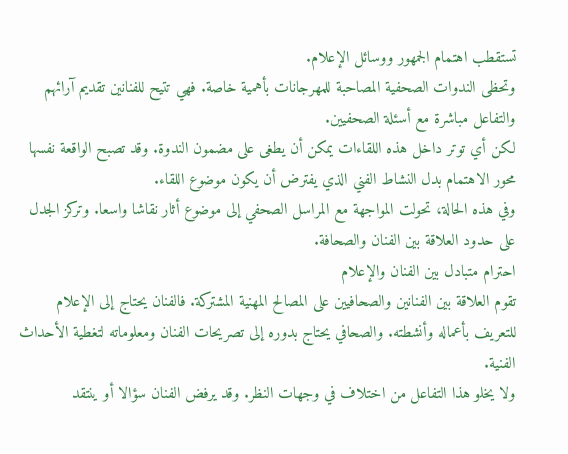تستقطب اهتمام الجمهور ووسائل الإعلام.
وتحظى الندوات الصحفية المصاحبة للمهرجانات بأهمية خاصة. فهي تتيح للفنانين تقديم آرائهم والتفاعل مباشرة مع أسئلة الصحفيين.
لكن أي توتر داخل هذه اللقاءات يمكن أن يطغى على مضمون الندوة. وقد تصبح الواقعة نفسها محور الاهتمام بدل النشاط الفني الذي يفترض أن يكون موضوع اللقاء.
وفي هذه الحالة، تحولت المواجهة مع المراسل الصحفي إلى موضوع أثار نقاشا واسعا. وتركز الجدل على حدود العلاقة بين الفنان والصحافة.
احترام متبادل بين الفنان والإعلام
تقوم العلاقة بين الفنانين والصحافيين على المصالح المهنية المشتركة. فالفنان يحتاج إلى الإعلام للتعريف بأعماله وأنشطته. والصحافي يحتاج بدوره إلى تصريحات الفنان ومعلوماته لتغطية الأحداث الفنية.
ولا يخلو هذا التفاعل من اختلاف في وجهات النظر. وقد يرفض الفنان سؤالا أو ينتقد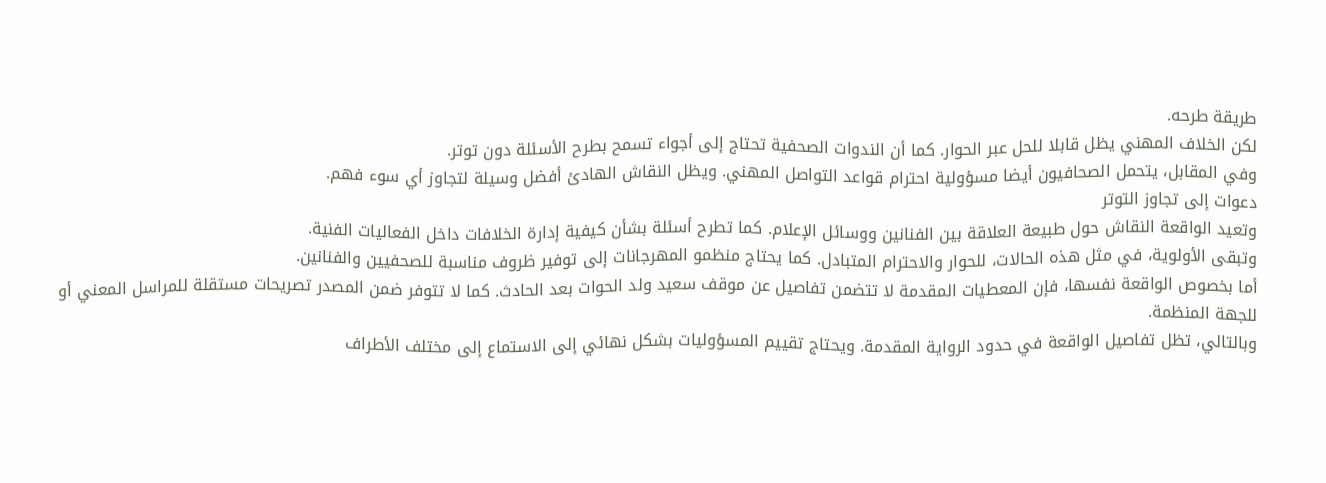طريقة طرحه.
لكن الخلاف المهني يظل قابلا للحل عبر الحوار. كما أن الندوات الصحفية تحتاج إلى أجواء تسمح بطرح الأسئلة دون توتر.
وفي المقابل، يتحمل الصحافيون أيضا مسؤولية احترام قواعد التواصل المهني. ويظل النقاش الهادئ أفضل وسيلة لتجاوز أي سوء فهم.
دعوات إلى تجاوز التوتر
وتعيد الواقعة النقاش حول طبيعة العلاقة بين الفنانين ووسائل الإعلام. كما تطرح أسئلة بشأن كيفية إدارة الخلافات داخل الفعاليات الفنية.
وتبقى الأولوية، في مثل هذه الحالات، للحوار والاحترام المتبادل. كما يحتاج منظمو المهرجانات إلى توفير ظروف مناسبة للصحفيين والفنانين.
أما بخصوص الواقعة نفسها، فإن المعطيات المقدمة لا تتضمن تفاصيل عن موقف سعيد ولد الحوات بعد الحادث. كما لا تتوفر ضمن المصدر تصريحات مستقلة للمراسل المعني أو للجهة المنظمة.
وبالتالي، تظل تفاصيل الواقعة في حدود الرواية المقدمة. ويحتاج تقييم المسؤوليات بشكل نهائي إلى الاستماع إلى مختلف الأطراف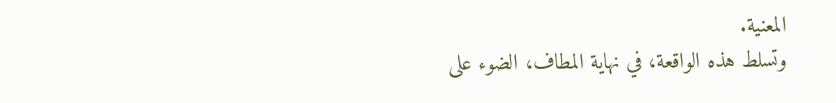المعنية.
وتسلط هذه الواقعة، في نهاية المطاف، الضوء على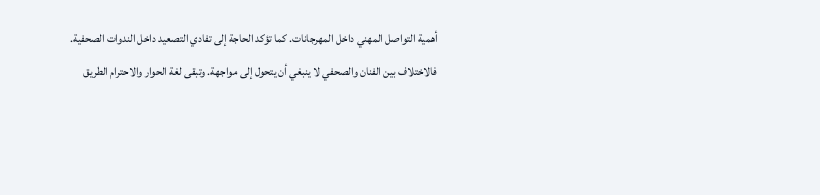أهمية التواصل المهني داخل المهرجانات. كما تؤكد الحاجة إلى تفادي التصعيد داخل الندوات الصحفية.
فالاختلاف بين الفنان والصحفي لا ينبغي أن يتحول إلى مواجهة. وتبقى لغة الحوار والاحترام الطريق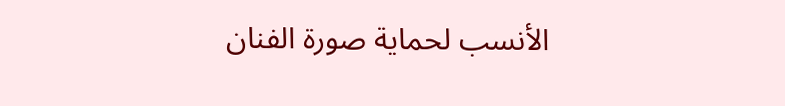الأنسب لحماية صورة الفنان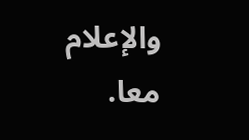والإعلام معا.